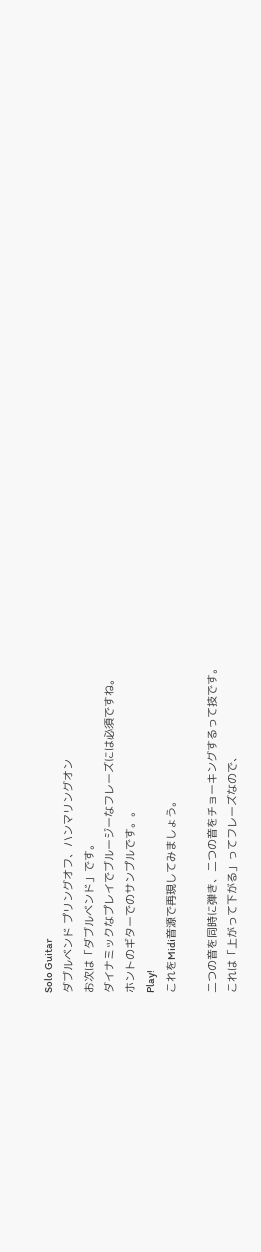Solo Guitar
ダブルベンド プリングオフ、ハンマリングオン
お次は「ダブルベンド」です。
ダイナミックなプレイでブルージーなフレーズには必須ですね。
ホントのギターでのサンプルです。。
Play!
これをMidi音源で再現してみましょう。

二つの音を同時に弾き、二つの音をチョーキングするって技です。
これは「上がって下がる」ってフレーズなので、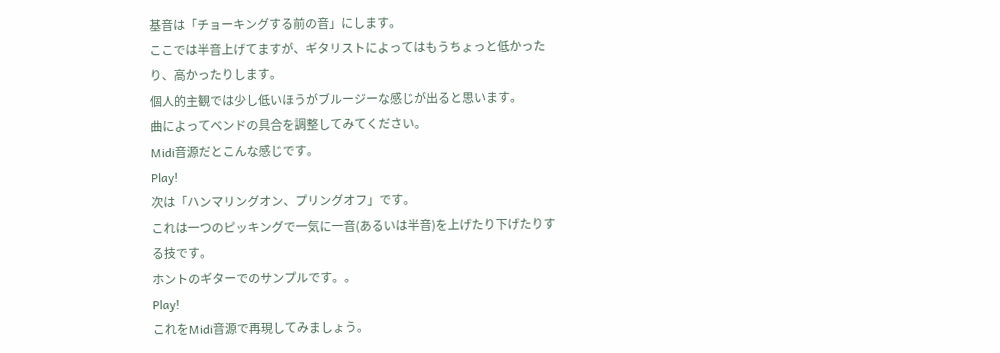基音は「チョーキングする前の音」にします。
ここでは半音上げてますが、ギタリストによってはもうちょっと低かったり、高かったりします。
個人的主観では少し低いほうがブルージーな感じが出ると思います。
曲によってベンドの具合を調整してみてください。
Midi音源だとこんな感じです。
Play!
次は「ハンマリングオン、プリングオフ」です。
これは一つのピッキングで一気に一音(あるいは半音)を上げたり下げたりする技です。
ホントのギターでのサンプルです。。
Play!
これをMidi音源で再現してみましょう。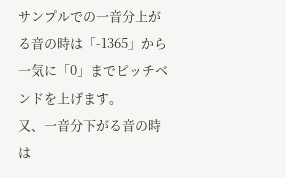サンプルでの一音分上がる音の時は「-1365」から一気に「0」までピッチベンドを上げます。
又、一音分下がる音の時は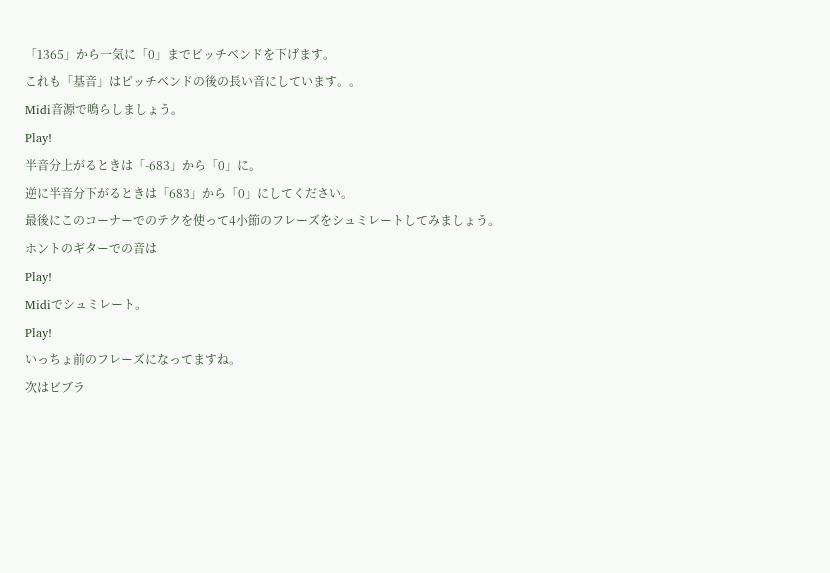「1365」から一気に「0」までピッチベンドを下げます。
これも「基音」はピッチベンドの後の長い音にしています。。
Midi音源で鳴らしましょう。
Play!
半音分上がるときは「-683」から「0」に。
逆に半音分下がるときは「683」から「0」にしてください。
最後にこのコーナーでのテクを使って4小節のフレーズをシュミレートしてみましょう。
ホントのギターでの音は
Play!
Midiでシュミレート。
Play!
いっちょ前のフレーズになってますね。
次はビブラ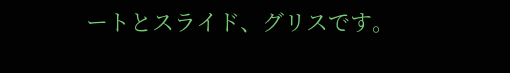ートとスライド、グリスです。